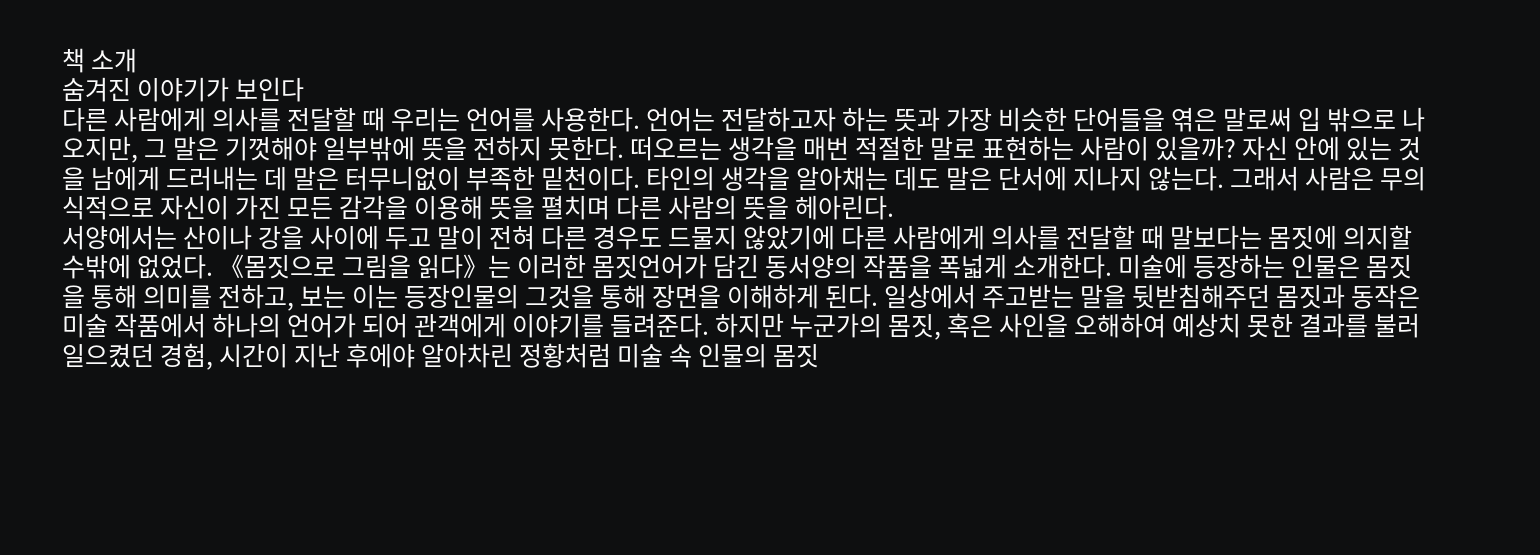책 소개
숨겨진 이야기가 보인다
다른 사람에게 의사를 전달할 때 우리는 언어를 사용한다. 언어는 전달하고자 하는 뜻과 가장 비슷한 단어들을 엮은 말로써 입 밖으로 나오지만, 그 말은 기껏해야 일부밖에 뜻을 전하지 못한다. 떠오르는 생각을 매번 적절한 말로 표현하는 사람이 있을까? 자신 안에 있는 것을 남에게 드러내는 데 말은 터무니없이 부족한 밑천이다. 타인의 생각을 알아채는 데도 말은 단서에 지나지 않는다. 그래서 사람은 무의식적으로 자신이 가진 모든 감각을 이용해 뜻을 펼치며 다른 사람의 뜻을 헤아린다.
서양에서는 산이나 강을 사이에 두고 말이 전혀 다른 경우도 드물지 않았기에 다른 사람에게 의사를 전달할 때 말보다는 몸짓에 의지할 수밖에 없었다. 《몸짓으로 그림을 읽다》는 이러한 몸짓언어가 담긴 동서양의 작품을 폭넓게 소개한다. 미술에 등장하는 인물은 몸짓을 통해 의미를 전하고, 보는 이는 등장인물의 그것을 통해 장면을 이해하게 된다. 일상에서 주고받는 말을 뒷받침해주던 몸짓과 동작은 미술 작품에서 하나의 언어가 되어 관객에게 이야기를 들려준다. 하지만 누군가의 몸짓, 혹은 사인을 오해하여 예상치 못한 결과를 불러일으켰던 경험, 시간이 지난 후에야 알아차린 정황처럼 미술 속 인물의 몸짓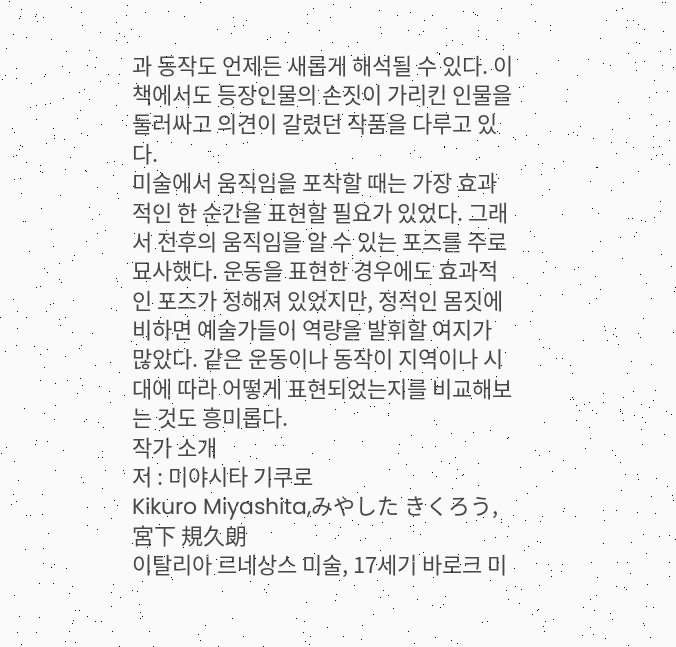과 동작도 언제든 새롭게 해석될 수 있다. 이 책에서도 등장인물의 손짓이 가리킨 인물을 둘러싸고 의견이 갈렸던 작품을 다루고 있다.
미술에서 움직임을 포착할 때는 가장 효과적인 한 순간을 표현할 필요가 있었다. 그래서 전후의 움직임을 알 수 있는 포즈를 주로 묘사했다. 운동을 표현한 경우에도 효과적인 포즈가 정해져 있었지만, 정적인 몸짓에 비하면 예술가들이 역량을 발휘할 여지가 많았다. 같은 운동이나 동작이 지역이나 시대에 따라 어떻게 표현되었는지를 비교해보는 것도 흥미롭다.
작가 소개
저 : 미야시타 기쿠로
Kikuro Miyashita,みやした きくろう,宮下 規久朗
이탈리아 르네상스 미술, 17세기 바로크 미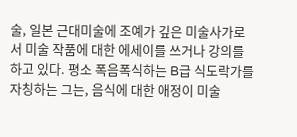술, 일본 근대미술에 조예가 깊은 미술사가로서 미술 작품에 대한 에세이를 쓰거나 강의를 하고 있다. 평소 폭음폭식하는 B급 식도락가를 자칭하는 그는, 음식에 대한 애정이 미술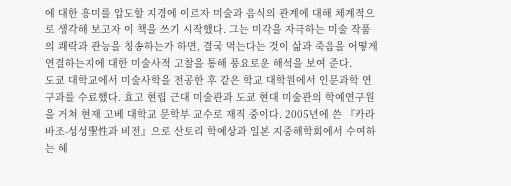에 대한 흥미를 압도할 지경에 이르자 미술과 음식의 관계에 대해 체계적으로 생각해 보고자 이 책을 쓰기 시작했다. 그는 미각을 자극하는 미술 작품의 쾌락과 관능을 칭송하는가 하면, 결국 먹는다는 것이 삶과 죽음을 어떻게 연결하는지에 대한 미술사적 고찰을 통해 풍요로운 해석을 보여 준다.
도쿄 대학교에서 미술사학을 전공한 후 같은 학교 대학원에서 인문과학 연구과를 수료했다. 효고 현립 근대 미술관과 도쿄 현대 미술관의 학예연구원을 거쳐 현재 고베 대학교 문학부 교수로 재직 중이다. 2005년에 쓴 『카라바조-성성聖性과 비전』으로 산토리 학예상과 일본 지중해학회에서 수여하는 헤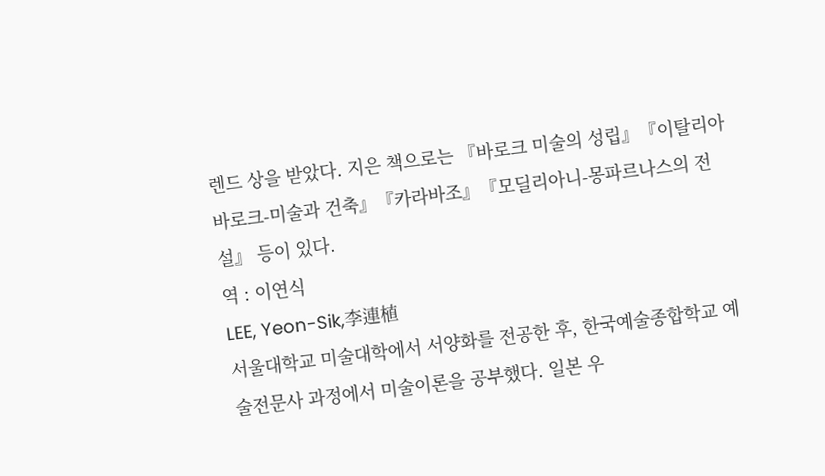렌드 상을 받았다. 지은 책으로는 『바로크 미술의 성립』『이탈리아 바로크-미술과 건축』『카라바조』『모딜리아니-몽파르나스의 전설』 등이 있다.
역 : 이연식
LEE, Yeon-Sik,李連植
서울대학교 미술대학에서 서양화를 전공한 후, 한국예술종합학교 예술전문사 과정에서 미술이론을 공부했다. 일본 우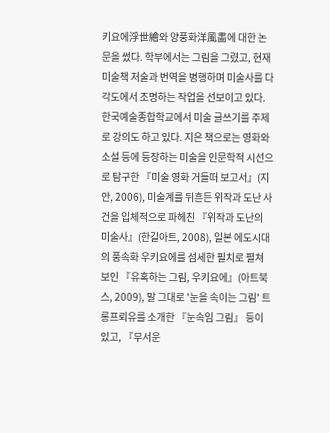키요에浮世繪와 양풍화洋風畵에 대한 논문을 썼다. 학부에서는 그림을 그렸고, 현재 미술책 저술과 번역을 병행하며 미술사를 다각도에서 조명하는 작업을 선보이고 있다. 한국예술종합학교에서 미술 글쓰기를 주제로 강의도 하고 있다. 지은 책으로는 영화와 소설 등에 등장하는 미술을 인문학적 시선으로 탐구한 『미술 영화 거들떠 보고서』(지안, 2006), 미술계를 뒤흔든 위작과 도난 사건을 입체적으로 파헤친 『위작과 도난의 미술사』(한길아트, 2008), 일본 에도시대의 풍속화 우키요에를 섬세한 필치로 펼쳐 보인 『유혹하는 그림, 우키요에』(아트북스, 2009), 말 그대로 '눈을 속이는 그림' 트롱프뢰유를 소개한 『눈속임 그림』 등이 있고, 『무서운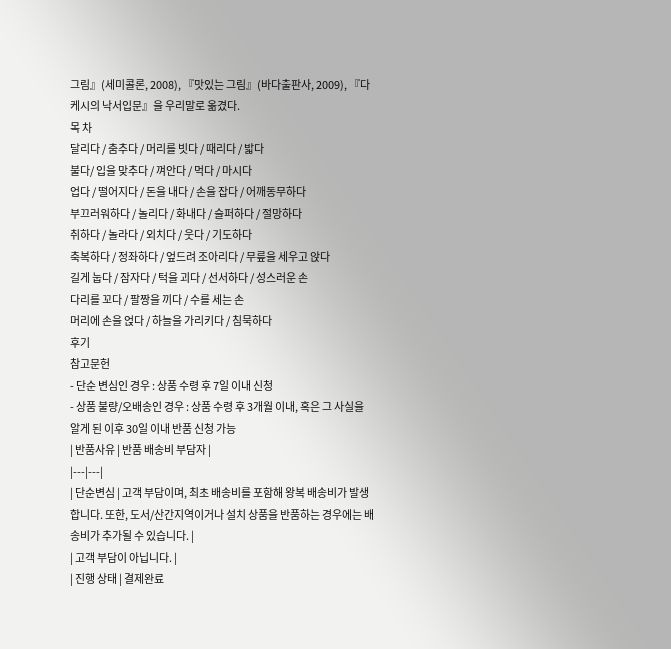그림』(세미콜론, 2008), 『맛있는 그림』(바다출판사, 2009), 『다케시의 낙서입문』을 우리말로 옮겼다.
목 차
달리다 / 춤추다 / 머리를 빗다 / 때리다 / 밟다
불다/ 입을 맞추다 / 껴안다 / 먹다 / 마시다
업다 / 떨어지다 / 돈을 내다 / 손을 잡다 / 어깨동무하다
부끄러워하다 / 놀리다 / 화내다 / 슬퍼하다 / 절망하다
취하다 / 놀라다 / 외치다 / 웃다 / 기도하다
축복하다 / 정좌하다 / 엎드려 조아리다 / 무릎을 세우고 앉다
길게 눕다 / 잠자다 / 턱을 괴다 / 선서하다 / 성스러운 손
다리를 꼬다 / 팔짱을 끼다 / 수를 세는 손
머리에 손을 얹다 / 하늘을 가리키다 / 침묵하다
후기
참고문헌
- 단순 변심인 경우 : 상품 수령 후 7일 이내 신청
- 상품 불량/오배송인 경우 : 상품 수령 후 3개월 이내, 혹은 그 사실을 알게 된 이후 30일 이내 반품 신청 가능
| 반품사유 | 반품 배송비 부담자 |
|---|---|
| 단순변심 | 고객 부담이며, 최초 배송비를 포함해 왕복 배송비가 발생합니다. 또한, 도서/산간지역이거나 설치 상품을 반품하는 경우에는 배송비가 추가될 수 있습니다. |
| 고객 부담이 아닙니다. |
| 진행 상태 | 결제완료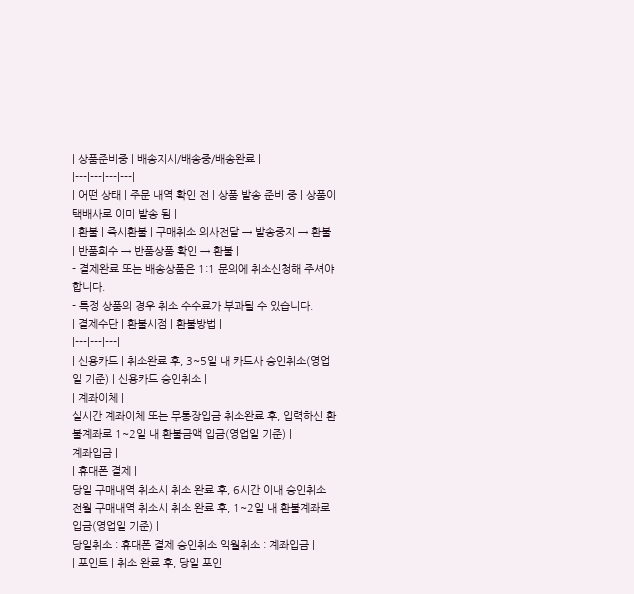| 상품준비중 | 배송지시/배송중/배송완료 |
|---|---|---|---|
| 어떤 상태 | 주문 내역 확인 전 | 상품 발송 준비 중 | 상품이 택배사로 이미 발송 됨 |
| 환불 | 즉시환불 | 구매취소 의사전달 → 발송중지 → 환불 | 반품회수 → 반품상품 확인 → 환불 |
- 결제완료 또는 배송상품은 1:1 문의에 취소신청해 주셔야 합니다.
- 특정 상품의 경우 취소 수수료가 부과될 수 있습니다.
| 결제수단 | 환불시점 | 환불방법 |
|---|---|---|
| 신용카드 | 취소완료 후, 3~5일 내 카드사 승인취소(영업일 기준) | 신용카드 승인취소 |
| 계좌이체 |
실시간 계좌이체 또는 무통장입금 취소완료 후, 입력하신 환불계좌로 1~2일 내 환불금액 입금(영업일 기준) |
계좌입금 |
| 휴대폰 결제 |
당일 구매내역 취소시 취소 완료 후, 6시간 이내 승인취소 전월 구매내역 취소시 취소 완료 후, 1~2일 내 환불계좌로 입금(영업일 기준) |
당일취소 : 휴대폰 결제 승인취소 익월취소 : 계좌입금 |
| 포인트 | 취소 완료 후, 당일 포인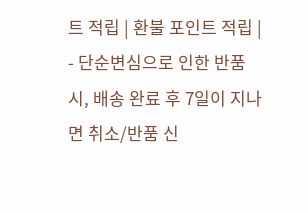트 적립 | 환불 포인트 적립 |
- 단순변심으로 인한 반품 시, 배송 완료 후 7일이 지나면 취소/반품 신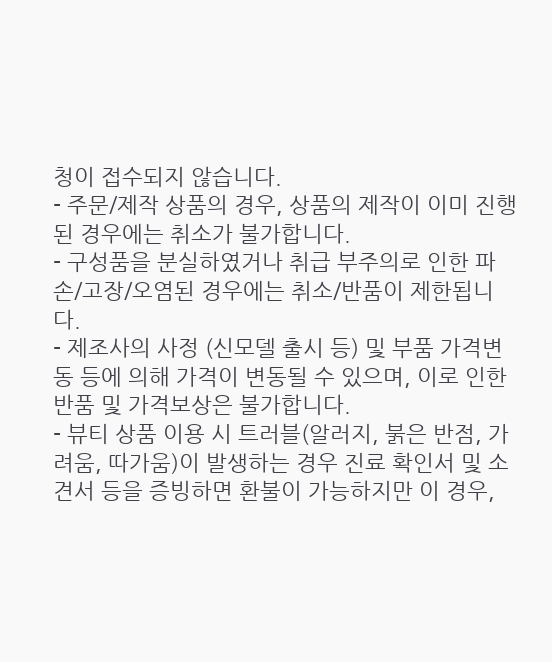청이 접수되지 않습니다.
- 주문/제작 상품의 경우, 상품의 제작이 이미 진행된 경우에는 취소가 불가합니다.
- 구성품을 분실하였거나 취급 부주의로 인한 파손/고장/오염된 경우에는 취소/반품이 제한됩니다.
- 제조사의 사정 (신모델 출시 등) 및 부품 가격변동 등에 의해 가격이 변동될 수 있으며, 이로 인한 반품 및 가격보상은 불가합니다.
- 뷰티 상품 이용 시 트러블(알러지, 붉은 반점, 가려움, 따가움)이 발생하는 경우 진료 확인서 및 소견서 등을 증빙하면 환불이 가능하지만 이 경우,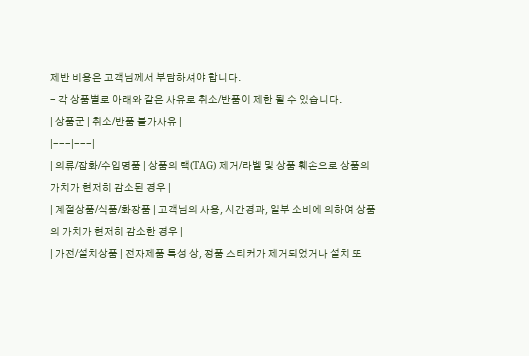제반 비용은 고객님께서 부담하셔야 합니다.
- 각 상품별로 아래와 같은 사유로 취소/반품이 제한 될 수 있습니다.
| 상품군 | 취소/반품 불가사유 |
|---|---|
| 의류/잡화/수입명품 | 상품의 택(TAG) 제거/라벨 및 상품 훼손으로 상품의 가치가 현저히 감소된 경우 |
| 계절상품/식품/화장품 | 고객님의 사용, 시간경과, 일부 소비에 의하여 상품의 가치가 현저히 감소한 경우 |
| 가전/설치상품 | 전자제품 특성 상, 정품 스티커가 제거되었거나 설치 또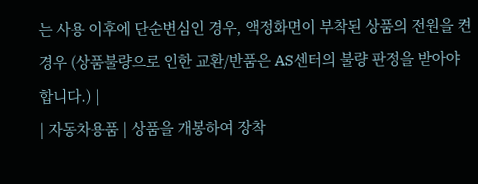는 사용 이후에 단순변심인 경우, 액정화면이 부착된 상품의 전원을 켠 경우 (상품불량으로 인한 교환/반품은 AS센터의 불량 판정을 받아야 합니다.) |
| 자동차용품 | 상품을 개봉하여 장착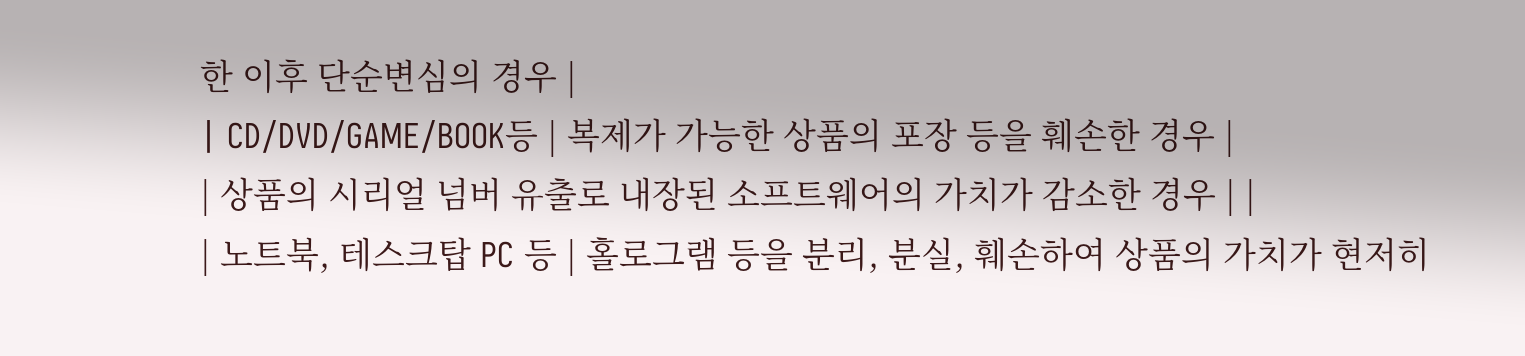한 이후 단순변심의 경우 |
| CD/DVD/GAME/BOOK등 | 복제가 가능한 상품의 포장 등을 훼손한 경우 |
| 상품의 시리얼 넘버 유출로 내장된 소프트웨어의 가치가 감소한 경우 | |
| 노트북, 테스크탑 PC 등 | 홀로그램 등을 분리, 분실, 훼손하여 상품의 가치가 현저히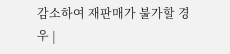감소하여 재판매가 불가할 경우 |